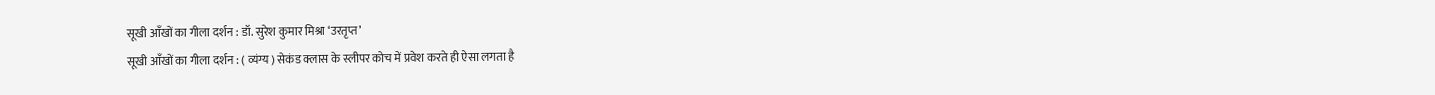सूखी आँखों का गीला दर्शन : डॉ. सुरेश कुमार मिश्रा ‘उरतृप्त’
सूखी आँखों का गीला दर्शन : ( व्यंग्य ) सेकंड क्लास के स्लीपर कोच में प्रवेश करते ही ऐसा लगता है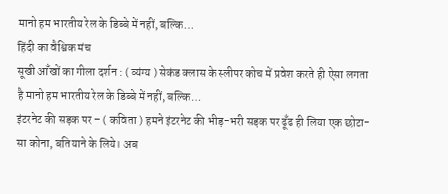मानो हम भारतीय रेल के डिब्बे में नहीं, बल्कि…
हिंदी का वैश्विक मंच
सूखी आँखों का गीला दर्शन : ( व्यंग्य ) सेकंड क्लास के स्लीपर कोच में प्रवेश करते ही ऐसा लगता है मानो हम भारतीय रेल के डिब्बे में नहीं, बल्कि…
इंटरनेट की सड़क पर – ( कविता ) हमने इंटरनेट की भीड़-भरी सड़क पर ढूँढ ही लिया एक छोटा-सा कोना, बतियाने के लिये। अब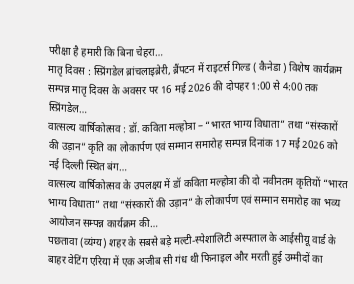परीक्षा है हमारी कि बिना चेहरा…
मातृ दिवस : स्प्रिंगडेल ब्रांचलाइब्रेरी, ब्रैंपटन में राइटर्स गिल्ड ( कैनेडा ) विशेष कार्यक्रम सम्पन्न मातृ दिवस के अवसर पर 16 मई 2026 की दोपहर 1:00 से 4:00 तक स्प्रिंगडेल…
वात्सल्य वार्षिकोत्सव : डॉ. कविता मल्होत्रा – “भारत भाग्य विधाता” तथा “संस्कारों की उड़ान” कृति का लोकार्पण एवं सम्मान समारोह सम्पन्न दिनांक 17 मई 2026 को नई दिल्ली स्थित बंग…
वात्सल्य वार्षिकोत्सव के उपलक्ष्य में डॉ कविता मल्होत्रा की दो नवीनतम कृतियों “भारत भाग्य विधाता” तथा “संस्कारों की उड़ान” के लोकार्पण एवं सम्मान समारोह का भव्य आयोजन सम्पन्न कार्यक्रम की…
पछतावा (व्यंग्य) शहर के सबसे बड़े मल्टी-स्पेशालिटी अस्पताल के आईसीयू वार्ड के बाहर वेटिंग एरिया में एक अजीब सी गंध थी फिनाइल और मरती हुई उम्मीदों का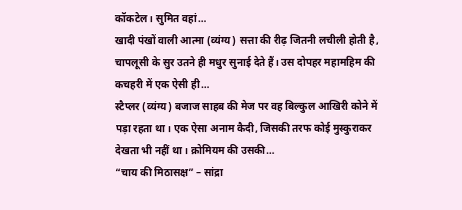कॉकटेल। सुमित वहां…
खादी पंखों वाली आत्मा (व्यंग्य) सत्ता की रीढ़ जितनी लचीली होती है, चापलूसी के सुर उतने ही मधुर सुनाई देते हैं। उस दोपहर महामहिम की कचहरी में एक ऐसी ही…
स्टैप्लर (व्यंग्य) बजाज साहब की मेज पर वह बिल्कुल आखिरी कोने में पड़ा रहता था। एक ऐसा अनाम कैदी, जिसकी तरफ कोई मुस्कुराकर देखता भी नहीं था। क्रोमियम की उसकी…
“चाय की मिठासक्ष” – सांद्रा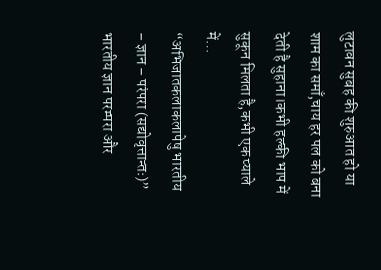लुटावन सुबह की शुरुआत हो या शाम का समाँ,चाय हर पल को बना देती है सुहाना।कभी हल्की भाप में सुकून मिलता है,कभी एक प्याले में…
“अभिजातकलाकलापेषु भारतीय – ज्ञान – परंपरा (सद्योवृत्तान्तः)” भारतीय ज्ञान परम्परा और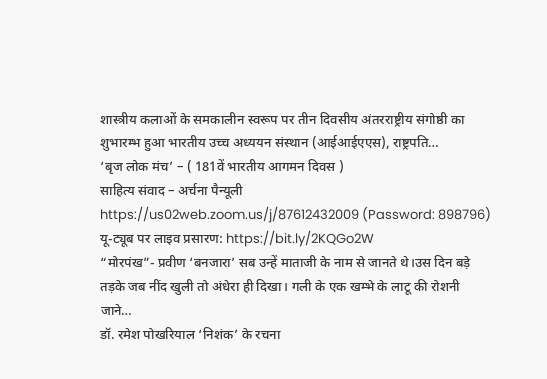शास्त्रीय कलाओं के समकालीन स्वरूप पर तीन दिवसीय अंतरराष्ट्रीय संगोष्ठी का शुभारम्भ हुआ भारतीय उच्च अध्ययन संस्थान (आईआईएएस), राष्ट्रपति…
‘बृज लोक मंच’ – ( 181वें भारतीय आगमन दिवस )
साहित्य संवाद – अर्चना पैन्यूली https://us02web.zoom.us/j/87612432009 (Password: 898796) यू-ट्यूब पर लाइव प्रसारण: https://bit.ly/2KQGo2W
“मोरपंख”- प्रवीण ‘बनजारा’ सब उन्हें माताजी के नाम से जानते थे।उस दिन बड़े तड़के जब नींद खुली तो अंधेरा ही दिखा। गली के एक खम्भे के लाटू की रोशनी जाने…
डॉ. रमेश पोखरियाल ‘निशंक’ के रचना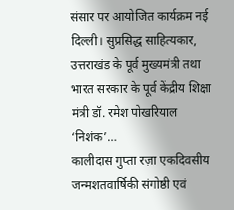संसार पर आयोजित कार्यक्रम नई दिल्ली। सुप्रसिद्ध साहित्यकार, उत्तराखंड के पूर्व मुख्यमंत्री तथा भारत सरकार के पूर्व केंद्रीय शिक्षा मंत्री डॉ. रमेश पोखरियाल ‘निशंक’…
कालीदास गुप्ता रज़ा एकदिवसीय जन्मशतवार्षिकी संगोष्ठी एवं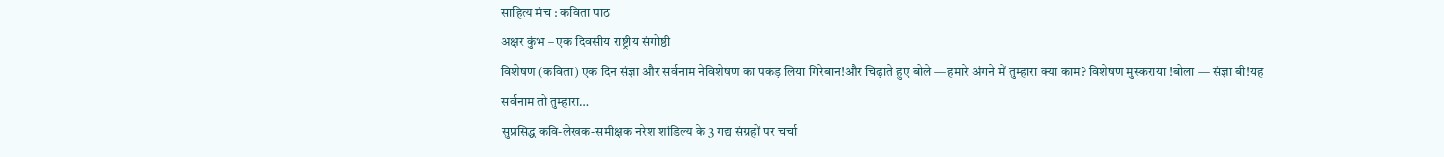साहित्य मंच : कविता पाठ
अक्षर कुंभ – एक दिवसीय राष्ट्रीय संगोष्ठी
विशेषण (कविता) एक दिन संज्ञा और सर्वनाम नेविशेषण का पकड़ लिया गिरेबान!और चिढ़ाते हुए बोले —हमारे अंगने में तुम्हारा क्या काम? विशेषण मुस्कराया !बोला — संज्ञा बी!यह सर्वनाम तो तुम्हारा…
सुप्रसिद्ध कवि-लेखक-समीक्षक नरेश शांडिल्य के 3 गद्य संग्रहों पर चर्चा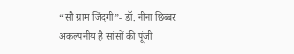“सौ ग्राम जिंदगी”- डॉ. नीना छिब्बर अकल्पनीय है सांसों की पूंजी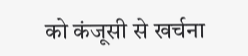को कंजूसी से खर्चना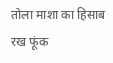तोला माशा का हिसाब रख फूंक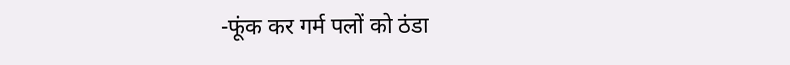-फूंक कर गर्म पलों को ठंडा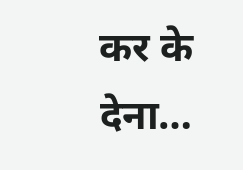कर के देना…